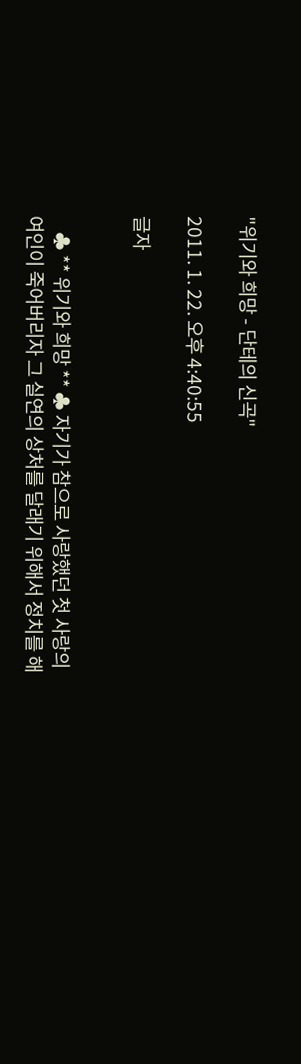"위기와 희망 - 단테의 신곡"

2011. 1. 22. 오후 4:40:55

글자


    ♣ ** 위기와 희망 ** ♣ 자기가 참으로 사랑했던 첫 사랑의 여인이 죽어버리자 그 실연의 상처를 달래기 위해서 정치를 해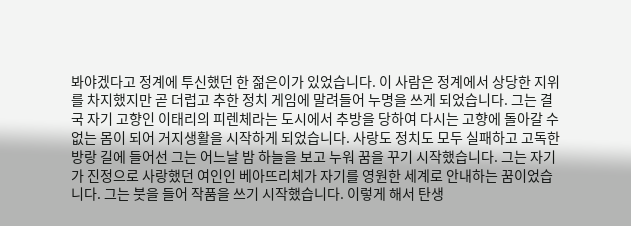봐야겠다고 정계에 투신했던 한 젊은이가 있었습니다. 이 사람은 정계에서 상당한 지위를 차지했지만 곧 더럽고 추한 정치 게임에 말려들어 누명을 쓰게 되었습니다. 그는 결국 자기 고향인 이태리의 피렌체라는 도시에서 추방을 당하여 다시는 고향에 돌아갈 수 없는 몸이 되어 거지생활을 시작하게 되었습니다. 사랑도 정치도 모두 실패하고 고독한 방랑 길에 들어선 그는 어느날 밤 하늘을 보고 누워 꿈을 꾸기 시작했습니다. 그는 자기가 진정으로 사랑했던 여인인 베아뜨리체가 자기를 영원한 세계로 안내하는 꿈이었습니다. 그는 붓을 들어 작품을 쓰기 시작했습니다. 이렇게 해서 탄생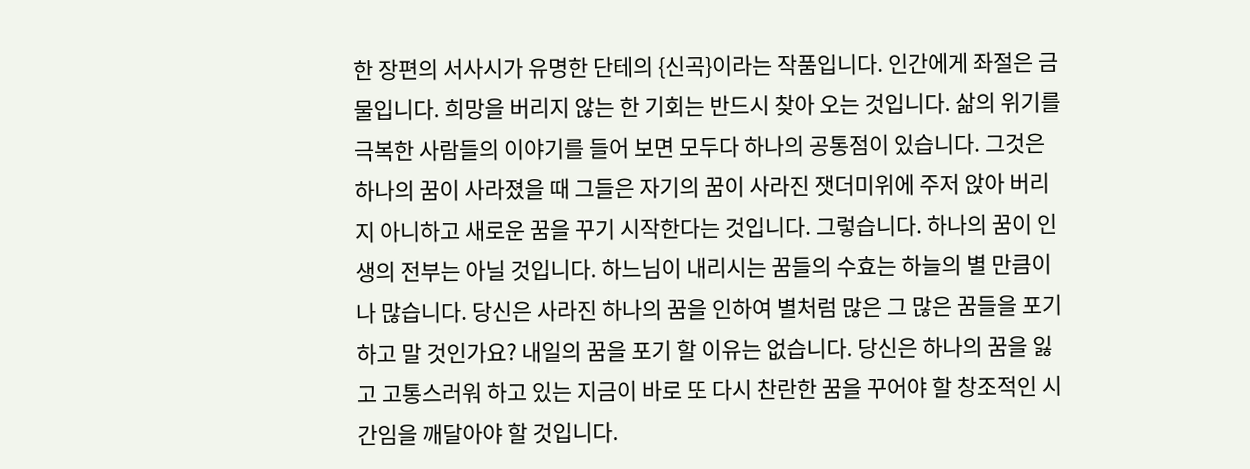한 장편의 서사시가 유명한 단테의 {신곡}이라는 작품입니다. 인간에게 좌절은 금물입니다. 희망을 버리지 않는 한 기회는 반드시 찾아 오는 것입니다. 삶의 위기를 극복한 사람들의 이야기를 들어 보면 모두다 하나의 공통점이 있습니다. 그것은 하나의 꿈이 사라졌을 때 그들은 자기의 꿈이 사라진 잿더미위에 주저 앉아 버리지 아니하고 새로운 꿈을 꾸기 시작한다는 것입니다. 그렇습니다. 하나의 꿈이 인생의 전부는 아닐 것입니다. 하느님이 내리시는 꿈들의 수효는 하늘의 별 만큼이나 많습니다. 당신은 사라진 하나의 꿈을 인하여 별처럼 많은 그 많은 꿈들을 포기하고 말 것인가요? 내일의 꿈을 포기 할 이유는 없습니다. 당신은 하나의 꿈을 잃고 고통스러워 하고 있는 지금이 바로 또 다시 찬란한 꿈을 꾸어야 할 창조적인 시간임을 깨달아야 할 것입니다.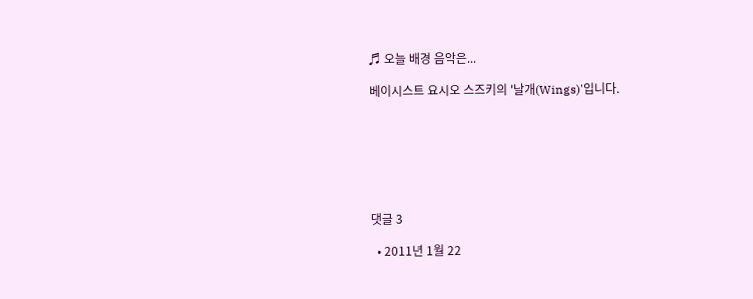♬ 오늘 배경 음악은...

베이시스트 요시오 스즈키의 '날개(Wings)'입니다.







댓글 3

  • 2011년 1월 22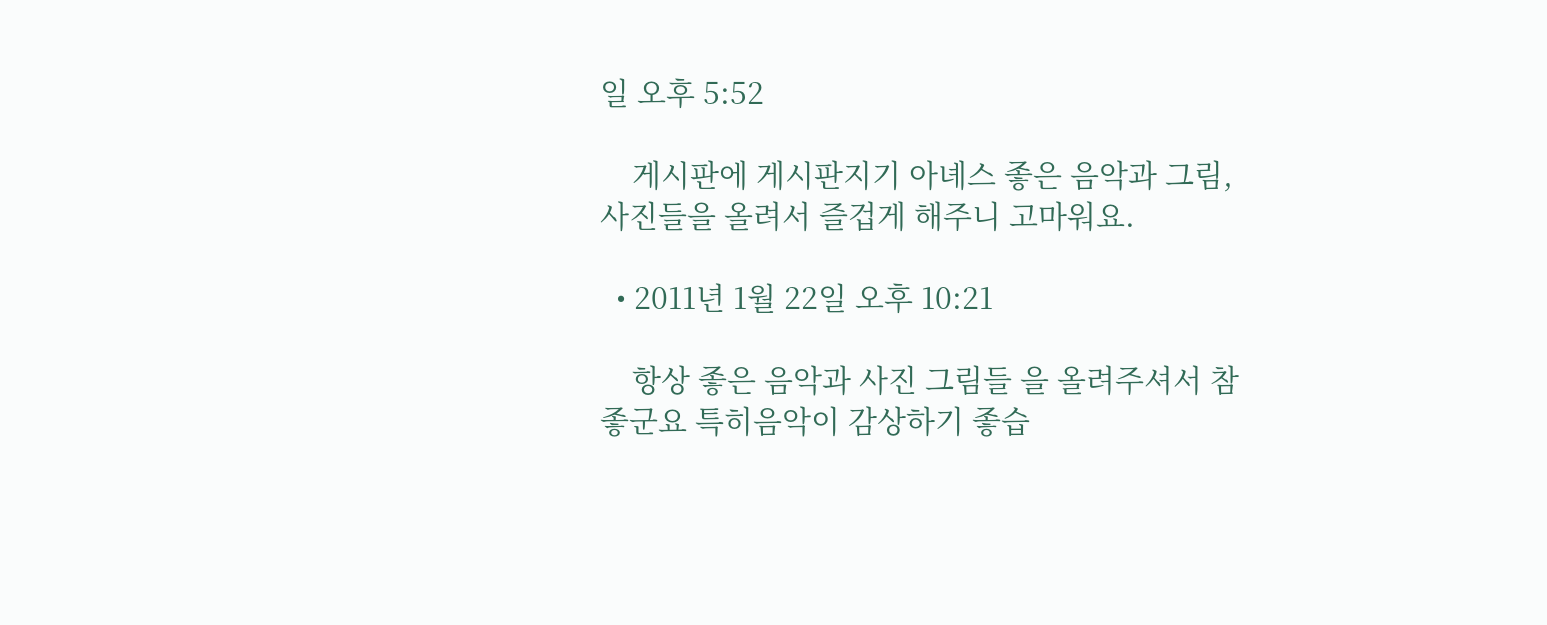일 오후 5:52

    게시판에 게시판지기 아녜스 좋은 음악과 그림, 사진들을 올려서 즐겁게 해주니 고마워요.

  • 2011년 1월 22일 오후 10:21

    항상 좋은 음악과 사진 그림들 을 올려주셔서 참좋군요 특히음악이 감상하기 좋습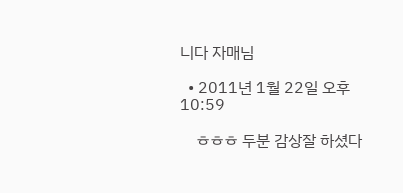니다 자매님

  • 2011년 1월 22일 오후 10:59

    ㅎㅎㅎ 두분 감상잘 하셨다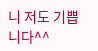니 저도 기쁩니다^^